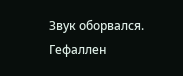Звук оборвался. Гефаллен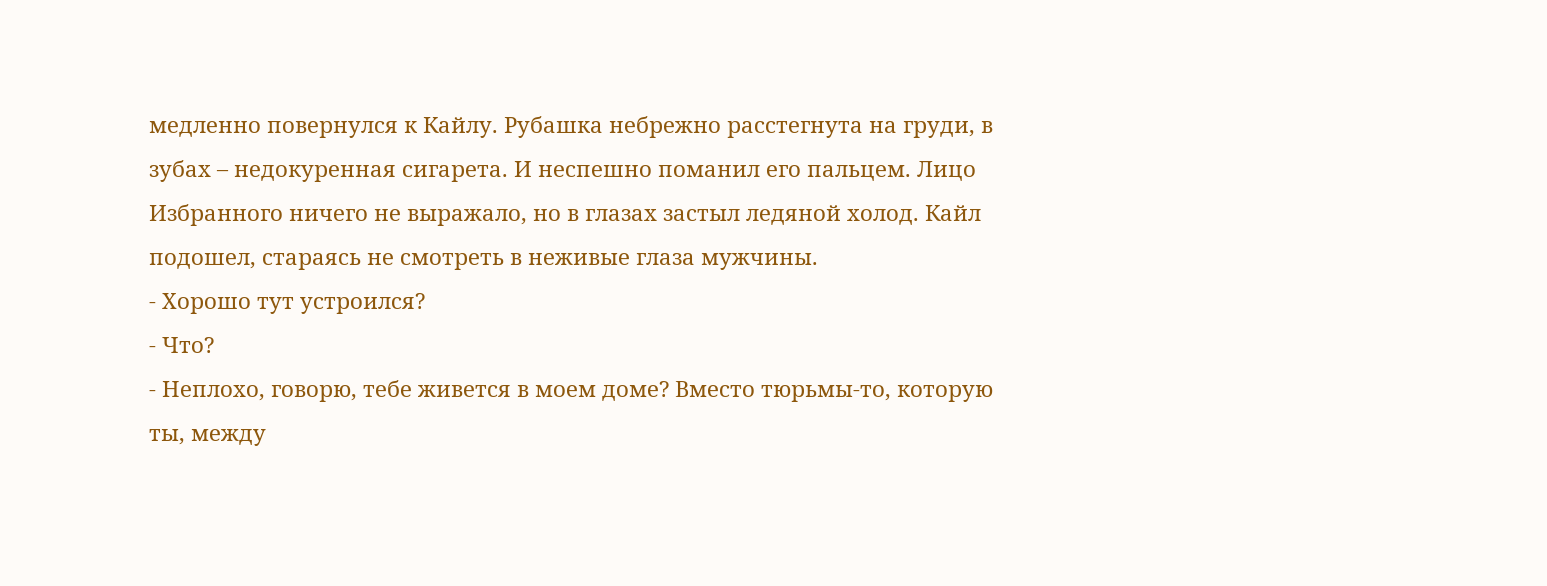медленно повернулся к Кайлу. Рубашка небрежно расстегнута на груди, в зубах – недокуренная сигарета. И неспешно поманил его пальцем. Лицо Избранного ничего не выражало, но в глазах застыл ледяной холод. Кайл подошел, стараясь не смотреть в неживые глаза мужчины.
- Хорошо тут устроился?
- Что?
- Неплохо, говорю, тебе живется в моем доме? Вместо тюрьмы-то, которую ты, между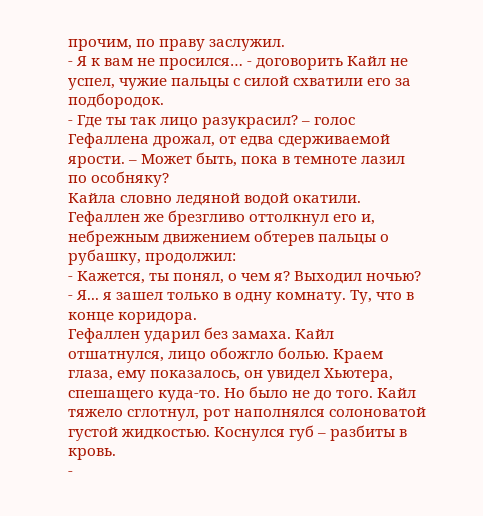прочим, по праву заслужил.
- Я к вам не просился… - договорить Кайл не успел, чужие пальцы с силой схватили его за подбородок.
- Где ты так лицо разукрасил? – голос Гефаллена дрожал, от едва сдерживаемой ярости. – Может быть, пока в темноте лазил по особняку?
Кайла словно ледяной водой окатили. Гефаллен же брезгливо оттолкнул его и, небрежным движением обтерев пальцы о рубашку, продолжил:
- Кажется, ты понял, о чем я? Выходил ночью?
- Я... я зашел только в одну комнату. Ту, что в конце коридора.
Гефаллен ударил без замаха. Кайл отшатнулся, лицо обожгло болью. Краем глаза, ему показалось, он увидел Хьютера, спешащего куда-то. Но было не до того. Кайл тяжело сглотнул, рот наполнялся солоноватой густой жидкостью. Коснулся губ – разбиты в кровь.
-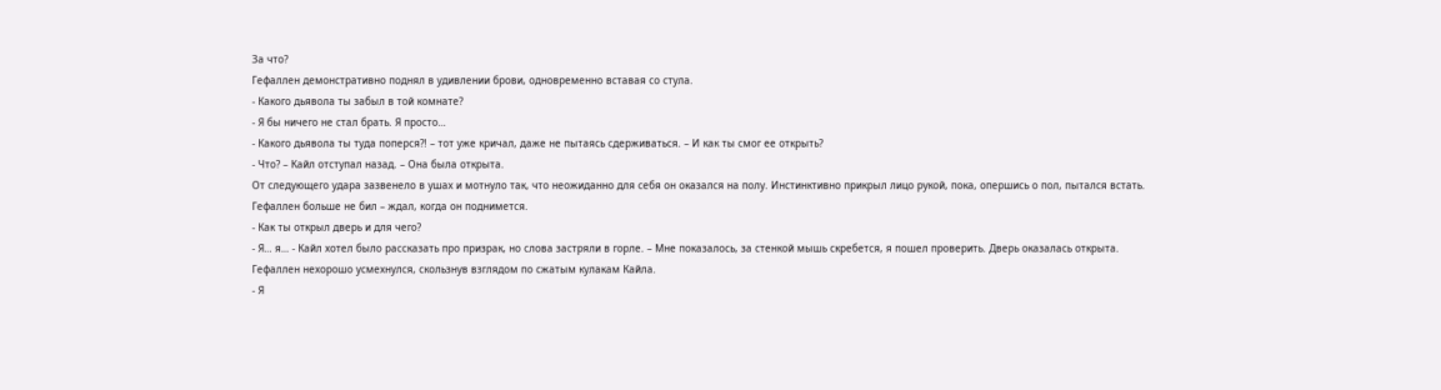За что?
Гефаллен демонстративно поднял в удивлении брови, одновременно вставая со стула.
- Какого дьявола ты забыл в той комнате?
- Я бы ничего не стал брать. Я просто…
- Какого дьявола ты туда поперся?! – тот уже кричал, даже не пытаясь сдерживаться. – И как ты смог ее открыть?
- Что? – Кайл отступал назад. – Она была открыта.
От следующего удара зазвенело в ушах и мотнуло так, что неожиданно для себя он оказался на полу. Инстинктивно прикрыл лицо рукой, пока, опершись о пол, пытался встать. Гефаллен больше не бил – ждал, когда он поднимется.
- Как ты открыл дверь и для чего?
- Я… я… - Кайл хотел было рассказать про призрак, но слова застряли в горле. – Мне показалось, за стенкой мышь скребется, я пошел проверить. Дверь оказалась открыта.
Гефаллен нехорошо усмехнулся, скользнув взглядом по сжатым кулакам Кайла.
- Я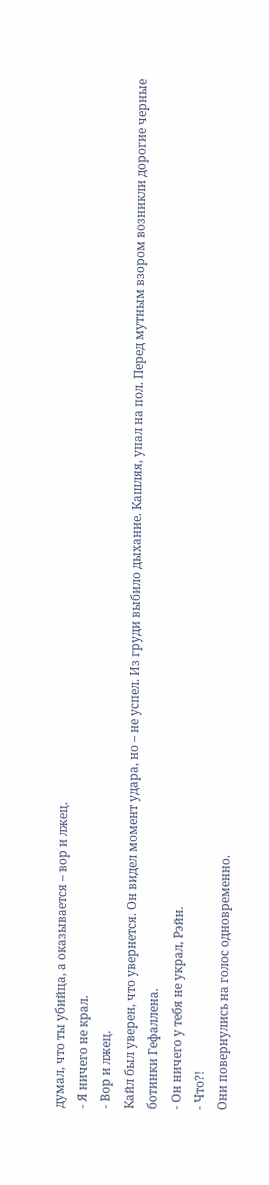думал, что ты убийца, а оказывается – вор и лжец.
- Я ничего не крал.
- Вор и лжец.
Кайл был уверен, что увернется. Он видел момент удара, но – не успел. Из груди выбило дыхание. Кашляя, упал на пол. Перед мутным взором возникли дорогие черные ботинки Гефаллена.
- Он ничего у тебя не украл, Рэйн.
- Что?!
Они повернулись на голос одновременно.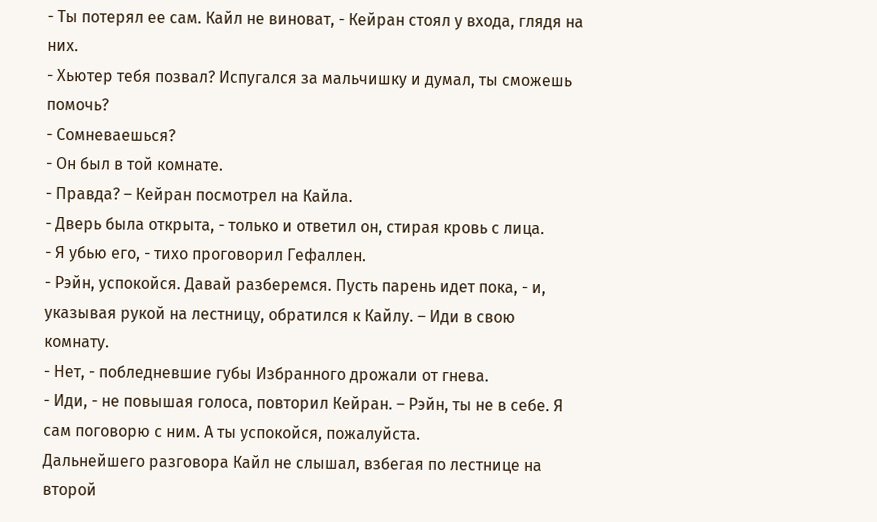- Ты потерял ее сам. Кайл не виноват, - Кейран стоял у входа, глядя на них.
- Хьютер тебя позвал? Испугался за мальчишку и думал, ты сможешь помочь?
- Сомневаешься?
- Он был в той комнате.
- Правда? – Кейран посмотрел на Кайла.
- Дверь была открыта, - только и ответил он, стирая кровь с лица.
- Я убью его, - тихо проговорил Гефаллен.
- Рэйн, успокойся. Давай разберемся. Пусть парень идет пока, - и, указывая рукой на лестницу, обратился к Кайлу. – Иди в свою комнату.
- Нет, - побледневшие губы Избранного дрожали от гнева.
- Иди, - не повышая голоса, повторил Кейран. – Рэйн, ты не в себе. Я сам поговорю с ним. А ты успокойся, пожалуйста.
Дальнейшего разговора Кайл не слышал, взбегая по лестнице на второй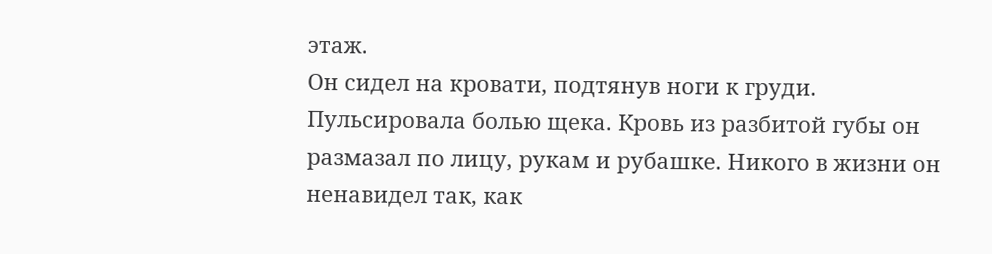этаж.
Он сидел на кровати, подтянув ноги к груди. Пульсировала болью щека. Кровь из разбитой губы он размазал по лицу, рукам и рубашке. Никого в жизни он ненавидел так, как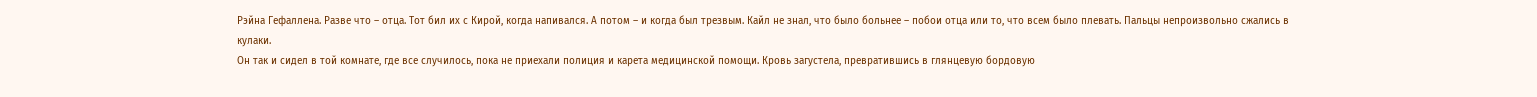Рэйна Гефаллена. Разве что – отца. Тот бил их с Кирой, когда напивался. А потом – и когда был трезвым. Кайл не знал, что было больнее – побои отца или то, что всем было плевать. Пальцы непроизвольно сжались в кулаки.
Он так и сидел в той комнате, где все случилось, пока не приехали полиция и карета медицинской помощи. Кровь загустела, превратившись в глянцевую бордовую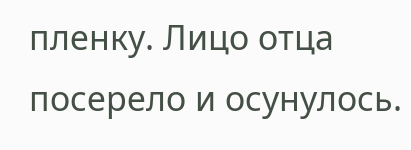пленку. Лицо отца посерело и осунулось.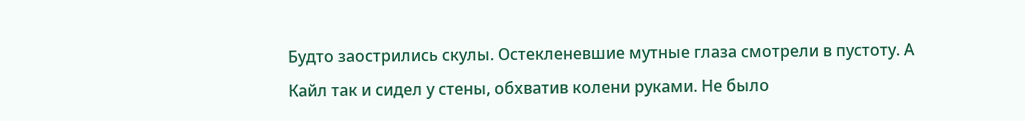Будто заострились скулы. Остекленевшие мутные глаза смотрели в пустоту. А Кайл так и сидел у стены, обхватив колени руками. Не было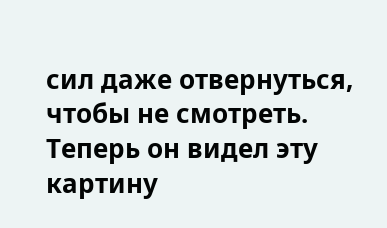сил даже отвернуться, чтобы не смотреть. Теперь он видел эту картину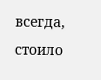всегда, стоило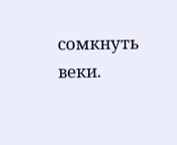сомкнуть веки.